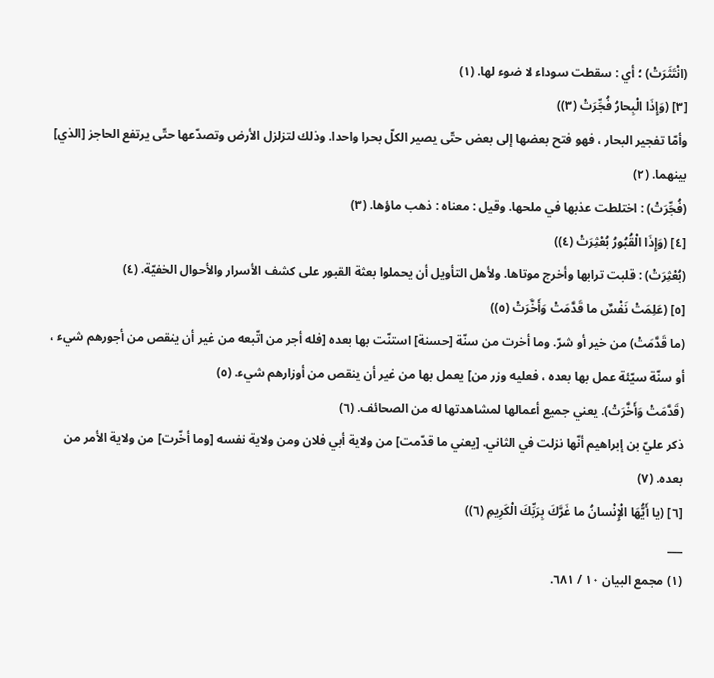(انْتَثَرَتْ) ؛ أي : سقطت سوداء لا ضوء لها. (١)
[٣] (وَإِذَا الْبِحارُ فُجِّرَتْ (٣))
وأمّا تفجير البحار ، فهو فتح بعضها إلى بعض حتّى يصير الكلّ بحرا واحدا. وذلك لتزلزل الأرض وتصدّعها حتّى يرتفع الحاجز [الذي] بينهما. (٢)
(فُجِّرَتْ) : اختلطت عذبها في ملحها. وقيل : معناه : ذهب ماؤها. (٣)
[٤] (وَإِذَا الْقُبُورُ بُعْثِرَتْ (٤))
(بُعْثِرَتْ) : قلبت ترابها وأخرج موتاها. ولأهل التأويل أن يحملوا بعثة القبور على كشف الأسرار والأحوال الخفيّة. (٤)
[٥] (عَلِمَتْ نَفْسٌ ما قَدَّمَتْ وَأَخَّرَتْ (٥))
(ما قَدَّمَتْ) من خير أو شرّ. وما أخرت من سنّة [حسنة] استنّت بها بعده [فله أجر من اتّبعه من غير أن ينقص من أجورهم شيء ، أو سنّة سيّئة عمل بها بعده ، فعليه وزر من] يعمل بها من غير أن ينقص من أوزارهم شيء. (٥)
(قَدَّمَتْ وَأَخَّرَتْ). يعني جميع أعمالها لمشاهدتها له من الصحائف. (٦)
ذكر عليّ بن إبراهيم أنّها نزلت في الثاني. [يعني ما قدّمت] من ولاية أبي فلان ومن ولاية نفسه [وما أخّرت] من ولاية الأمر من بعده. (٧)
[٦] (يا أَيُّهَا الْإِنْسانُ ما غَرَّكَ بِرَبِّكَ الْكَرِيمِ (٦))
___
(١) مجمع البيان ١٠ / ٦٨١.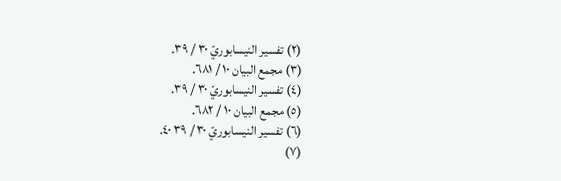(٢) تفسير النيسابوريّ ٣٠ / ٣٩.
(٣) مجمع البيان ١٠ / ٦٨١.
(٤) تفسير النيسابوريّ ٣٠ / ٣٩.
(٥) مجمع البيان ١٠ / ٦٨٢.
(٦) تفسير النيسابوريّ ٣٠ / ٣٩ ٤٠.
(٧)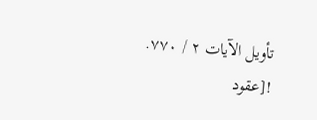تأويل الآيات ٢ / ٧٧٠.
![عقود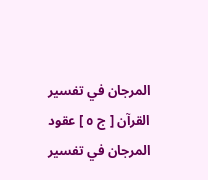المرجان في تفسير القرآن [ ج ٥ ] عقود المرجان في تفسير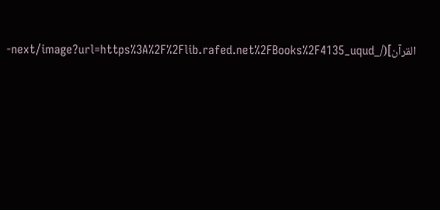القرآن](/_next/image?url=https%3A%2F%2Flib.rafed.net%2FBooks%2F4135_uqud-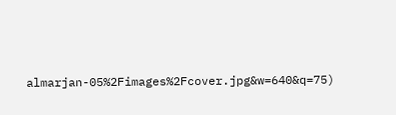almarjan-05%2Fimages%2Fcover.jpg&w=640&q=75)